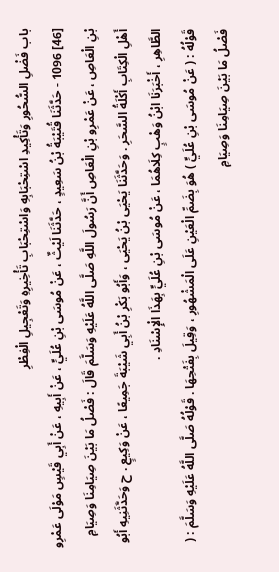باب فَضْلِ السُّحُورِ وَتَأْكِيدِ اسْتِحْبَابِهِ وَاسْتِحْبَابِ تَأْخِيرِهِ وَتَعْجِيلِ الْفِطْرِ
[46] 1096 - حَدَّثَنَا قُتَيْبَةُ بْنُ سَعِيدٍ ، حَدَّثَنَا لَيْثٌ ، عَنْ مُوسَى بْنِ عُلَيٍّ ، عَنْ أَبِيهِ ، عَنْ أَبِي قَيْسٍ مَوْلَى عَمْرِو بْنِ الْعَاصِ ، عَنْ عَمْرِو بْنِ الْعَاصِ أَنَّ رَسُولَ اللَّهِ صَلَّى اللَّهُ عَلَيْهِ وَسَلَّمَ قَالَ : فَصْلُ مَا بَيْنَ صِيَامِنَا وَصِيَامِ أَهْلِ الْكِتَابِ أَكْلَةُ السَّحَرِ . وَحَدَّثَنَا يَحْيَى بْنُ يَحْيَى ، وَأَبُو بَكْرِ بْنُ أَبِي شَيْبَةَ جَمِيعًا ، عَنْ وَكِيعٍ . ح وَحَدَّثَنِيهِ أَبُو الطَّاهِرِ ، أَخْبَرَنَا ابْنُ وَهْبٍ كِلَاهُمَا ، عَنْ مُوسَى بْنِ عُلَيٍّ بِهَذَا الْإِسْنَادِ .
قَوْلُهُ : ( عَنْ مُوسَى بْنِ عُلَيٍّ ) هُوَ بِضَمِّ الْعَيْنِ عَلَى الْمَشْهُورِ ، وَقِيلَ بِفَتْحِهَا . قَوْلُهُ صَلَّى اللَّهُ عَلَيْهِ وَسَلَّمَ : ( فَصْلُ مَا بَيْنَ صِيَامِنَا وَصِيَامِ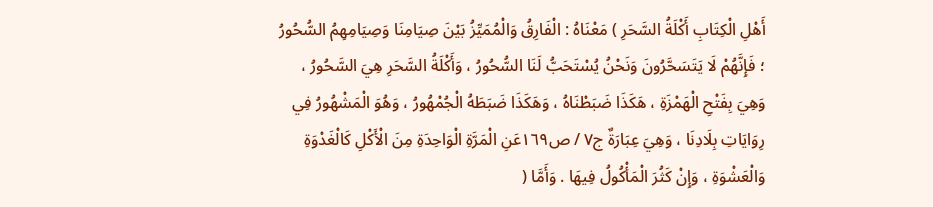أَهْلِ الْكِتَابِ أَكْلَةُ السَّحَرِ ) مَعْنَاهُ : الْفَارِقُ وَالْمُمَيِّزُ بَيْنَ صِيَامِنَا وَصِيَامِهِمُ السُّحُورُ ؛ فَإِنَّهُمْ لَا يَتَسَحَّرُونَ وَنَحْنُ يُسْتَحَبُّ لَنَا السُّحُورُ ، وَأَكْلَةُ السَّحَرِ هِيَ السَّحُورُ ، وَهِيَ بِفَتْحِ الْهَمْزَةِ ، هَكَذَا ضَبَطْنَاهُ ، وَهَكَذَا ضَبَطَهُ الْجُمْهُورُ ، وَهُوَ الْمَشْهُورُ فِي رِوَايَاتِ بِلَادِنَا ، وَهِيَ عِبَارَةٌ ج٧ / ص١٦٩عَنِ الْمَرَّةِ الْوَاحِدَةِ مِنَ الْأَكْلِ كَالْغَدْوَةِ وَالْعَشْوَةِ ، وَإِنْ كَثُرَ الْمَأْكُولُ فِيهَا . وَأَمَّا (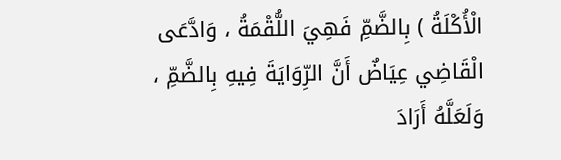الْأُكْلَةُ ) بِالضَّمِّ فَهِيَ اللُّقْمَةُ ، وَادَّعَى الْقَاضِي عِيَاضٌ أَنَّ الرِّوَايَةَ فِيهِ بِالضَّمِّ ، وَلَعَلَّهُ أَرَادَ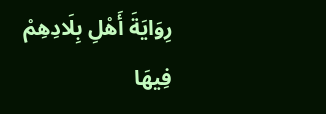رِوَايَةَ أَهْلِ بِلَادِهِمْ فِيهَا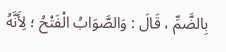بِالضَّمِّ ، قَالَ : وَالصَّوَابُ الْفَتْحُ ؛ لِأَنَّهُ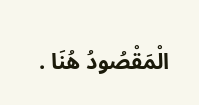الْمَقْصُودُ هُنَا .